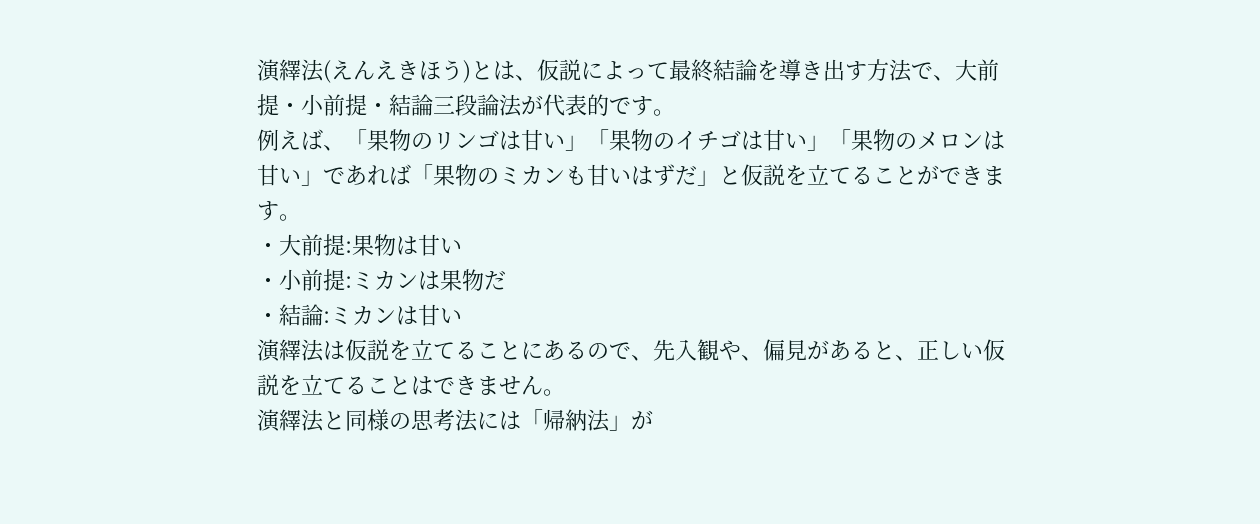演繹法(えんえきほう)とは、仮説によって最終結論を導き出す方法で、大前提・小前提・結論三段論法が代表的です。
例えば、「果物のリンゴは甘い」「果物のイチゴは甘い」「果物のメロンは甘い」であれば「果物のミカンも甘いはずだ」と仮説を立てることができます。
・大前提:果物は甘い
・小前提:ミカンは果物だ
・結論:ミカンは甘い
演繹法は仮説を立てることにあるので、先入観や、偏見があると、正しい仮説を立てることはできません。
演繹法と同様の思考法には「帰納法」が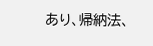あり、帰納法、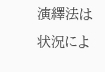演繹法は状況によ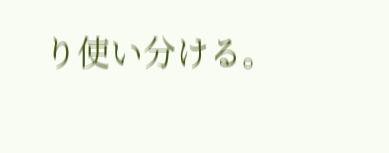り使い分ける。